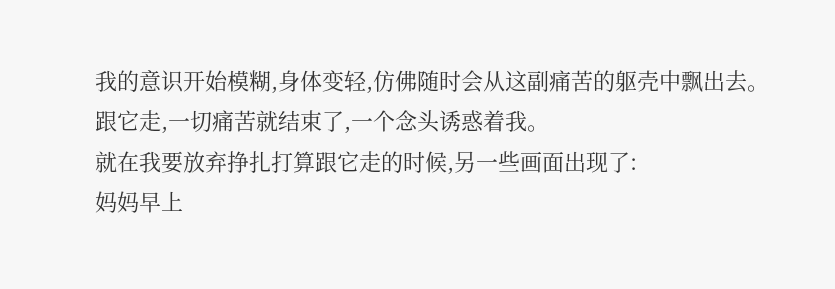我的意识开始模糊,身体变轻,仿佛随时会从这副痛苦的躯壳中飘出去。
跟它走,一切痛苦就结束了,一个念头诱惑着我。
就在我要放弃挣扎打算跟它走的时候,另一些画面出现了:
妈妈早上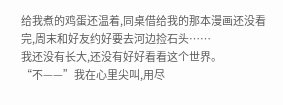给我煮的鸡蛋还温着,同桌借给我的那本漫画还没看完,周末和好友约好要去河边捡石头……
我还没有长大,还没有好好看看这个世界。
“不——”我在心里尖叫,用尽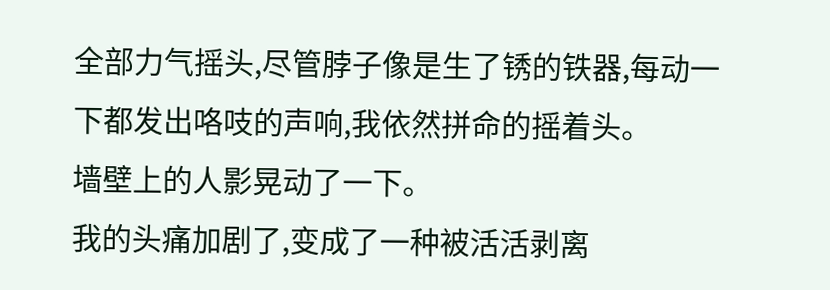全部力气摇头,尽管脖子像是生了锈的铁器,每动一下都发出咯吱的声响,我依然拼命的摇着头。
墙壁上的人影晃动了一下。
我的头痛加剧了,变成了一种被活活剥离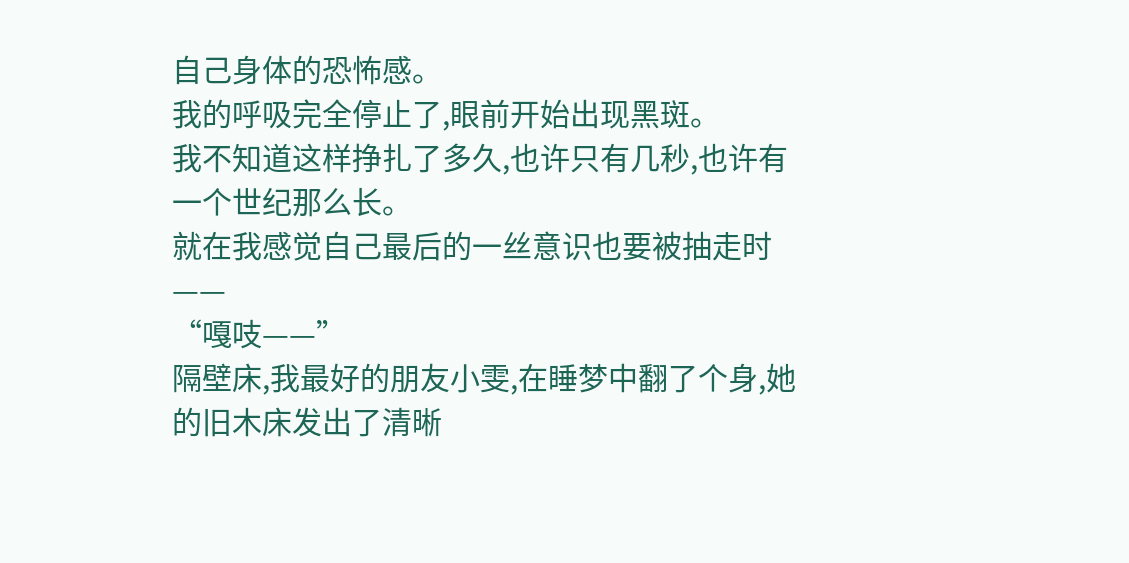自己身体的恐怖感。
我的呼吸完全停止了,眼前开始出现黑斑。
我不知道这样挣扎了多久,也许只有几秒,也许有一个世纪那么长。
就在我感觉自己最后的一丝意识也要被抽走时——
“嘎吱——”
隔壁床,我最好的朋友小雯,在睡梦中翻了个身,她的旧木床发出了清晰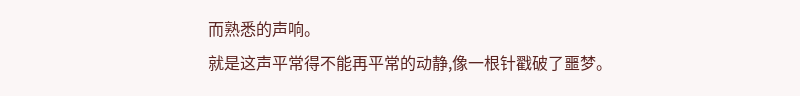而熟悉的声响。
就是这声平常得不能再平常的动静,像一根针戳破了噩梦。